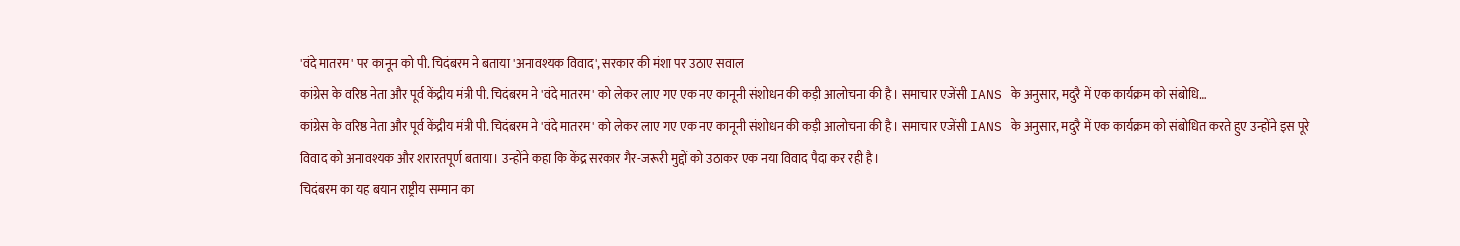'वंदे मातरम' पर कानून को पी. चिदंबरम ने बताया 'अनावश्यक विवाद', सरकार की मंशा पर उठाए सवाल
कांग्रेस के वरिष्ठ नेता और पूर्व केंद्रीय मंत्री पी. चिदंबरम ने 'वंदे मातरम' को लेकर लाए गए एक नए कानूनी संशोधन की कड़ी आलोचना की है। समाचार एजेंसी IANS के अनुसार, मदुरै में एक कार्यक्रम को संबोधि…
कांग्रेस के वरिष्ठ नेता और पूर्व केंद्रीय मंत्री पी. चिदंबरम ने 'वंदे मातरम' को लेकर लाए गए एक नए कानूनी संशोधन की कड़ी आलोचना की है। समाचार एजेंसी IANS के अनुसार, मदुरै में एक कार्यक्रम को संबोधित करते हुए उन्होंने इस पूरे विवाद को अनावश्यक और शरारतपूर्ण बताया। उन्होंने कहा कि केंद्र सरकार गैर-जरूरी मुद्दों को उठाकर एक नया विवाद पैदा कर रही है।
चिदंबरम का यह बयान राष्ट्रीय सम्मान का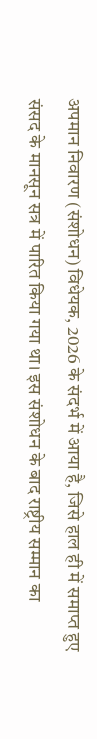अपमान निवारण (संशोधन) विधेयक, 2026 के संदर्भ में आया है, जिसे हाल ही में समाप्त हुए संसद के मानसून सत्र में पारित किया गया था। इस संशोधन के बाद राष्ट्रीय सम्मान का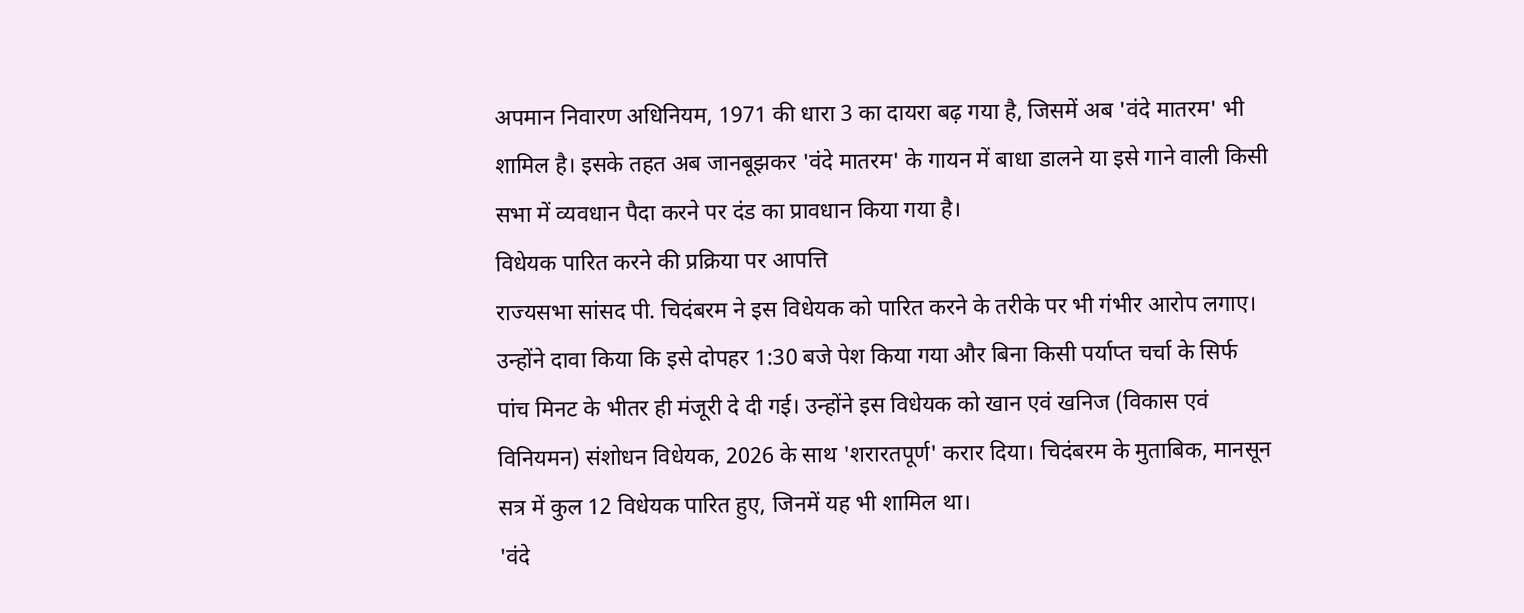अपमान निवारण अधिनियम, 1971 की धारा 3 का दायरा बढ़ गया है, जिसमें अब 'वंदे मातरम' भी शामिल है। इसके तहत अब जानबूझकर 'वंदे मातरम' के गायन में बाधा डालने या इसे गाने वाली किसी सभा में व्यवधान पैदा करने पर दंड का प्रावधान किया गया है।
विधेयक पारित करने की प्रक्रिया पर आपत्ति
राज्यसभा सांसद पी. चिदंबरम ने इस विधेयक को पारित करने के तरीके पर भी गंभीर आरोप लगाए। उन्होंने दावा किया कि इसे दोपहर 1:30 बजे पेश किया गया और बिना किसी पर्याप्त चर्चा के सिर्फ पांच मिनट के भीतर ही मंजूरी दे दी गई। उन्होंने इस विधेयक को खान एवं खनिज (विकास एवं विनियमन) संशोधन विधेयक, 2026 के साथ 'शरारतपूर्ण' करार दिया। चिदंबरम के मुताबिक, मानसून सत्र में कुल 12 विधेयक पारित हुए, जिनमें यह भी शामिल था।
'वंदे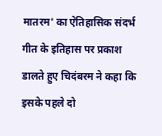मातरम' का ऐतिहासिक संदर्भ
गीत के इतिहास पर प्रकाश डालते हुए चिदंबरम ने कहा कि इसके पहले दो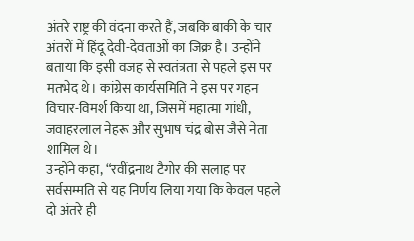अंतरे राष्ट्र की वंदना करते हैं, जबकि बाकी के चार अंतरों में हिंदू देवी-देवताओं का जिक्र है। उन्होंने बताया कि इसी वजह से स्वतंत्रता से पहले इस पर मतभेद थे। कांग्रेस कार्यसमिति ने इस पर गहन विचार-विमर्श किया था, जिसमें महात्मा गांधी, जवाहरलाल नेहरू और सुभाष चंद्र बोस जैसे नेता शामिल थे।
उन्होंने कहा, “रवींद्रनाथ टैगोर की सलाह पर सर्वसम्मति से यह निर्णय लिया गया कि केवल पहले दो अंतरे ही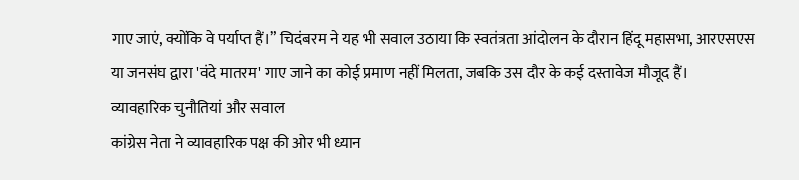गाए जाएं, क्योंकि वे पर्याप्त हैं।” चिदंबरम ने यह भी सवाल उठाया कि स्वतंत्रता आंदोलन के दौरान हिंदू महासभा, आरएसएस या जनसंघ द्वारा 'वंदे मातरम' गाए जाने का कोई प्रमाण नहीं मिलता, जबकि उस दौर के कई दस्तावेज मौजूद हैं।
व्यावहारिक चुनौतियां और सवाल
कांग्रेस नेता ने व्यावहारिक पक्ष की ओर भी ध्यान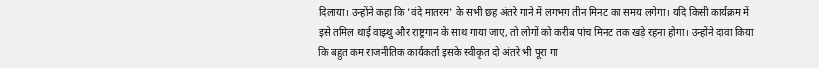दिलाया। उन्होंने कहा कि 'वंदे मातरम' के सभी छह अंतरे गाने में लगभग तीन मिनट का समय लगेगा। यदि किसी कार्यक्रम में इसे तमिल थाई वाझ्थु और राष्ट्रगान के साथ गाया जाए, तो लोगों को करीब पांच मिनट तक खड़े रहना होगा। उन्होंने दावा किया कि बहुत कम राजनीतिक कार्यकर्ता इसके स्वीकृत दो अंतरे भी पूरा गा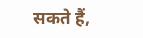सकते हैं,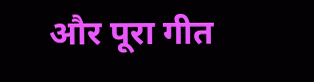और पूरा गीत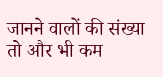जानने वालों की संख्या तो और भी कम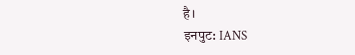है।
इनपुट: IANS